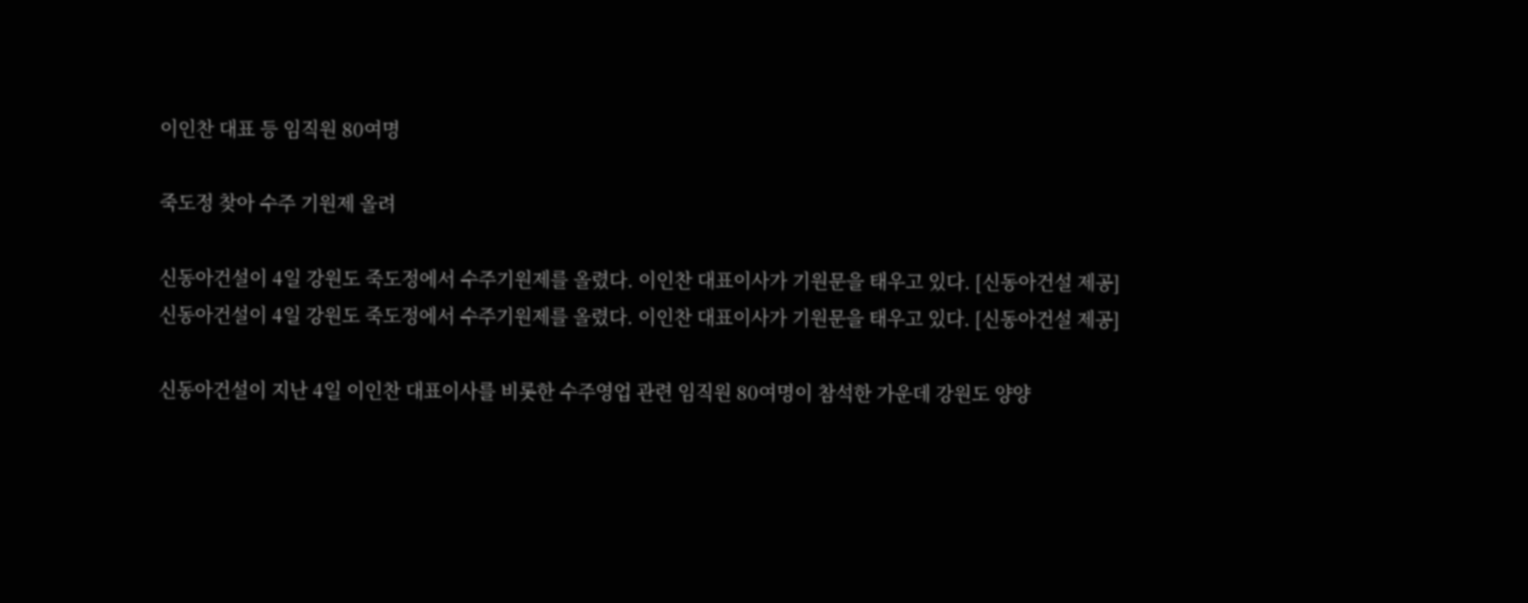이인찬 대표 등 임직원 80여명

죽도정 찾아 수주 기원제 올려

신동아건설이 4일 강원도 죽도정에서 수주기원제를 올렸다. 이인찬 대표이사가 기원문을 태우고 있다. [신동아건설 제공]
신동아건설이 4일 강원도 죽도정에서 수주기원제를 올렸다. 이인찬 대표이사가 기원문을 태우고 있다. [신동아건설 제공]

신동아건설이 지난 4일 이인찬 대표이사를 비롯한 수주영업 관련 임직원 80여명이 참석한 가운데 강원도 양양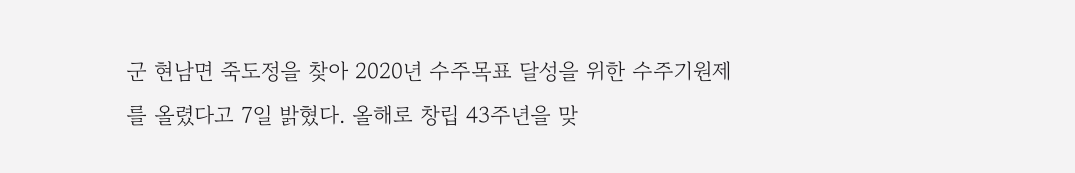군 현남면 죽도정을 찾아 2020년 수주목표 달성을 위한 수주기원제를 올렸다고 7일 밝혔다. 올해로 창립 43주년을 맞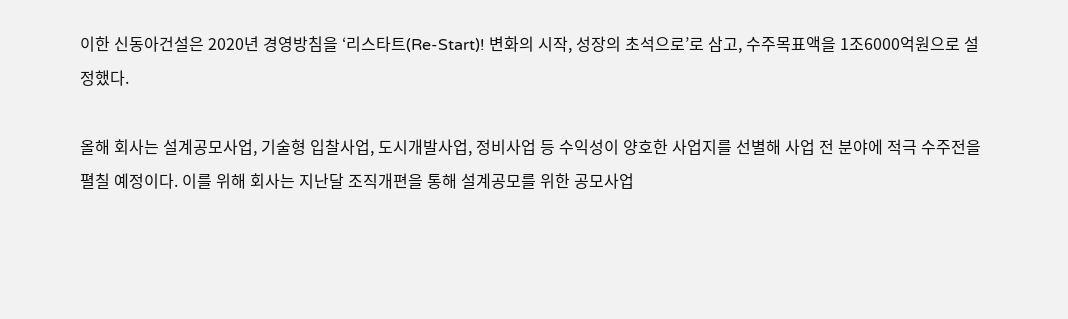이한 신동아건설은 2020년 경영방침을 ‘리스타트(Re-Start)! 변화의 시작, 성장의 초석으로’로 삼고, 수주목표액을 1조6000억원으로 설정했다.

올해 회사는 설계공모사업, 기술형 입찰사업, 도시개발사업, 정비사업 등 수익성이 양호한 사업지를 선별해 사업 전 분야에 적극 수주전을 펼칠 예정이다. 이를 위해 회사는 지난달 조직개편을 통해 설계공모를 위한 공모사업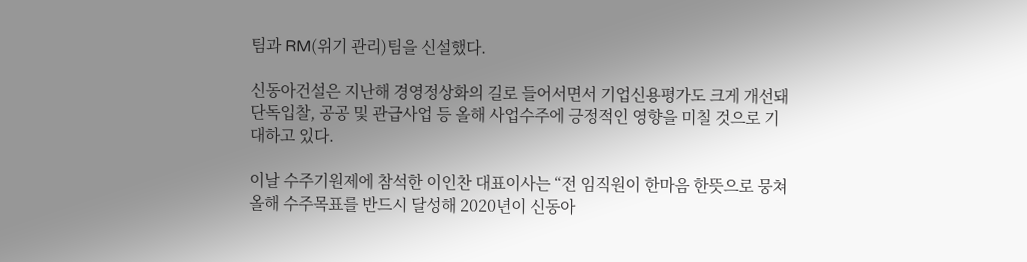팀과 RM(위기 관리)팀을 신설했다.

신동아건설은 지난해 경영정상화의 길로 들어서면서 기업신용평가도 크게 개선돼 단독입찰, 공공 및 관급사업 등 올해 사업수주에 긍정적인 영향을 미칠 것으로 기대하고 있다.

이날 수주기원제에 참석한 이인찬 대표이사는 “전 임직원이 한마음 한뜻으로 뭉쳐 올해 수주목표를 반드시 달성해 2020년이 신동아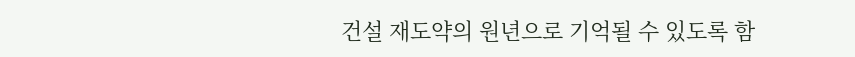건설 재도약의 원년으로 기억될 수 있도록 함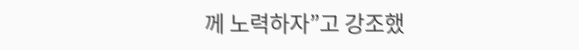께 노력하자”고 강조했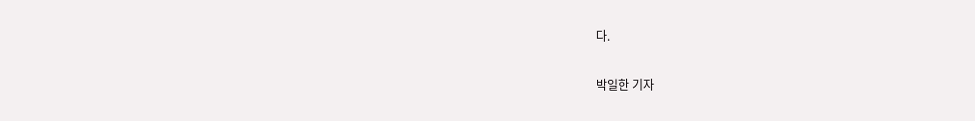다.

박일한 기자